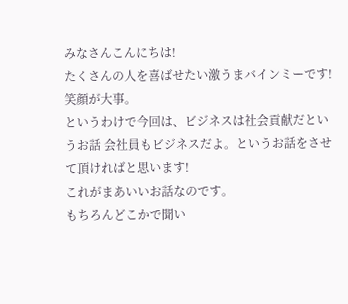みなさんこんにちは!
たくさんの人を喜ばせたい激うまバインミーです!
笑顔が大事。
というわけで今回は、ビジネスは社会貢献だというお話 会社員もビジネスだよ。というお話をさせて頂ければと思います!
これがまあいいお話なのです。
もちろんどこかで聞い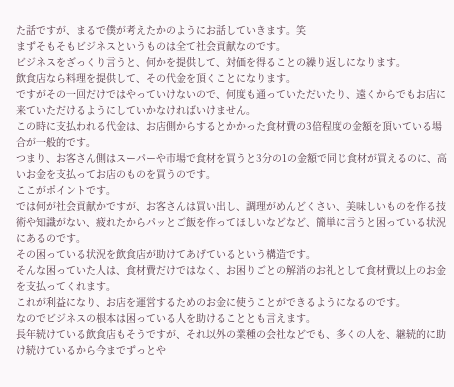た話ですが、まるで僕が考えたかのようにお話していきます。笑
まずそもそもビジネスというものは全て社会貢献なのです。
ビジネスをざっくり言うと、何かを提供して、対価を得ることの繰り返しになります。
飲食店なら料理を提供して、その代金を頂くことになります。
ですがその一回だけではやっていけないので、何度も通っていただいたり、遠くからでもお店に来ていただけるようにしていかなければいけません。
この時に支払われる代金は、お店側からするとかかった食材費の3倍程度の金額を頂いている場合が一般的です。
つまり、お客さん側はスーパーや市場で食材を買うと3分の1の金額で同じ食材が買えるのに、高いお金を支払ってお店のものを買うのです。
ここがポイントです。
では何が社会貢献かですが、お客さんは買い出し、調理がめんどくさい、美味しいものを作る技術や知識がない、疲れたからパッとご飯を作ってほしいなどなど、簡単に言うと困っている状況にあるのです。
その困っている状況を飲食店が助けてあげているという構造です。
そんな困っていた人は、食材費だけではなく、お困りごとの解消のお礼として食材費以上のお金を支払ってくれます。
これが利益になり、お店を運営するためのお金に使うことができるようになるのです。
なのでビジネスの根本は困っている人を助けることとも言えます。
長年続けている飲食店もそうですが、それ以外の業種の会社などでも、多くの人を、継続的に助け続けているから今までずっとや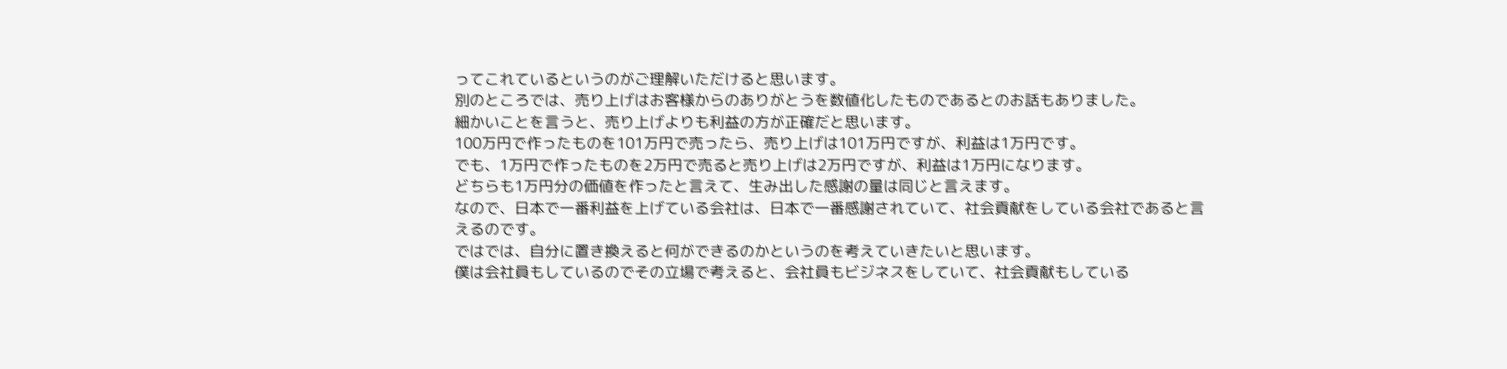ってこれているというのがご理解いただけると思います。
別のところでは、売り上げはお客様からのありがとうを数値化したものであるとのお話もありました。
細かいことを言うと、売り上げよりも利益の方が正確だと思います。
100万円で作ったものを101万円で売ったら、売り上げは101万円ですが、利益は1万円です。
でも、1万円で作ったものを2万円で売ると売り上げは2万円ですが、利益は1万円になります。
どちらも1万円分の価値を作ったと言えて、生み出した感謝の量は同じと言えます。
なので、日本で一番利益を上げている会社は、日本で一番感謝されていて、社会貢献をしている会社であると言えるのです。
ではでは、自分に置き換えると何ができるのかというのを考えていきたいと思います。
僕は会社員もしているのでその立場で考えると、会社員もビジネスをしていて、社会貢献もしている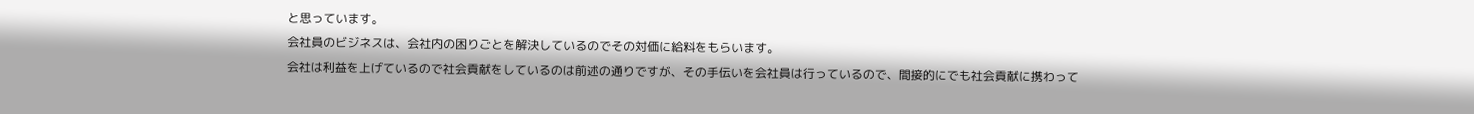と思っています。
会社員のビジネスは、会社内の困りごとを解決しているのでその対価に給料をもらいます。
会社は利益を上げているので社会貢献をしているのは前述の通りですが、その手伝いを会社員は行っているので、間接的にでも社会貢献に携わって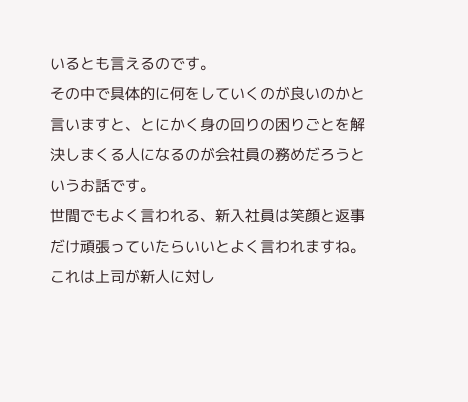いるとも言えるのです。
その中で具体的に何をしていくのが良いのかと言いますと、とにかく身の回りの困りごとを解決しまくる人になるのが会社員の務めだろうというお話です。
世間でもよく言われる、新入社員は笑顔と返事だけ頑張っていたらいいとよく言われますね。
これは上司が新人に対し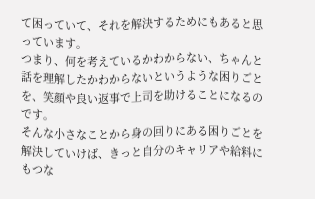て困っていて、それを解決するためにもあると思っています。
つまり、何を考えているかわからない、ちゃんと話を理解したかわからないというような困りごとを、笑顔や良い返事で上司を助けることになるのです。
そんな小さなことから身の回りにある困りごとを解決していけば、きっと自分のキャリアや給料にもつな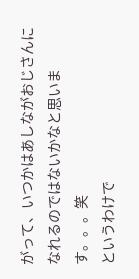がって、いつかはあしながおじさんになれるのではないかなと思います。。。笑
というわけで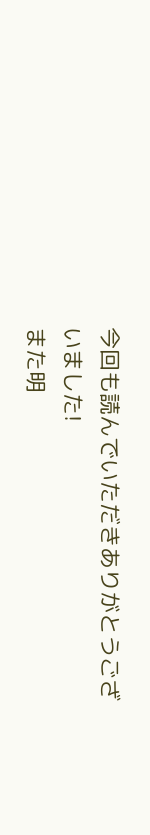今回も読んでいただきありがとうございました!
また明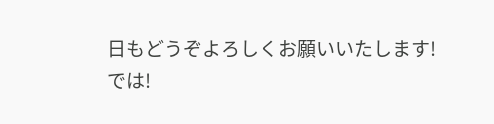日もどうぞよろしくお願いいたします!
では!